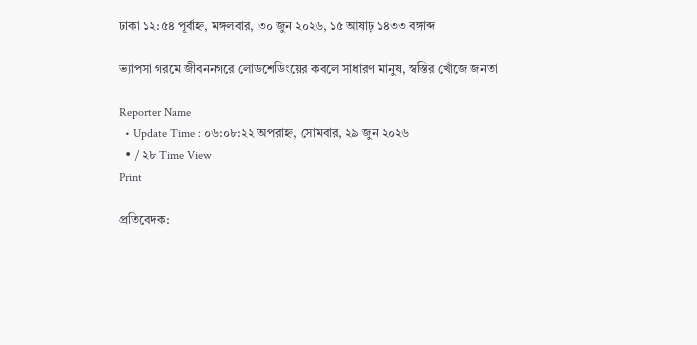ঢাকা ১২:৫৪ পূর্বাহ্ন, মঙ্গলবার, ৩০ জুন ২০২৬, ১৫ আষাঢ় ১৪৩৩ বঙ্গাব্দ

ভ্যাপসা গরমে জীবননগরে লোডশেডিংয়ের কবলে সাধারণ মানুষ, স্বস্তির খোঁজে জনতা

Reporter Name
  • Update Time : ০৬:০৮:২২ অপরাহ্ন, সোমবার, ২৯ জুন ২০২৬
  • / ২৮ Time View
Print

প্রতিবেদক: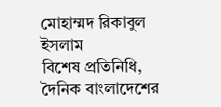মোহাম্মদ রিকাবুল ইসলাম
বিশেষ প্রতিনিধি, দৈনিক বাংলাদেশের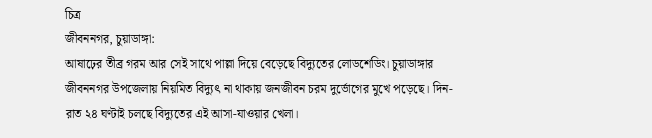চিত্র
জীবননগর, চুয়াডাঙ্গা:
আষাঢ়ের তীব্র গরম আর সেই সাথে পাল্লা দিয়ে বেড়েছে বিদ্যুতের লোডশেডিং। চুয়াডাঙ্গার জীবননগর উপজেলায় নিয়মিত বিদ্যুৎ না থাকায় জনজীবন চরম দুর্ভোগের মুখে পড়েছে। দিন-রাত ২৪ ঘণ্টাই চলছে বিদ্যুতের এই আসা-যাওয়ার খেলা।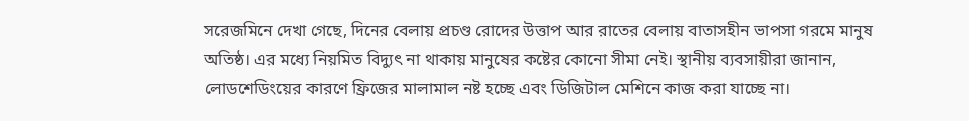সরেজমিনে দেখা গেছে, দিনের বেলায় প্রচণ্ড রোদের উত্তাপ আর রাতের বেলায় বাতাসহীন ভাপসা গরমে মানুষ অতিষ্ঠ। এর মধ্যে নিয়মিত বিদ্যুৎ না থাকায় মানুষের কষ্টের কোনো সীমা নেই। স্থানীয় ব্যবসায়ীরা জানান, লোডশেডিংয়ের কারণে ফ্রিজের মালামাল নষ্ট হচ্ছে এবং ডিজিটাল মেশিনে কাজ করা যাচ্ছে না।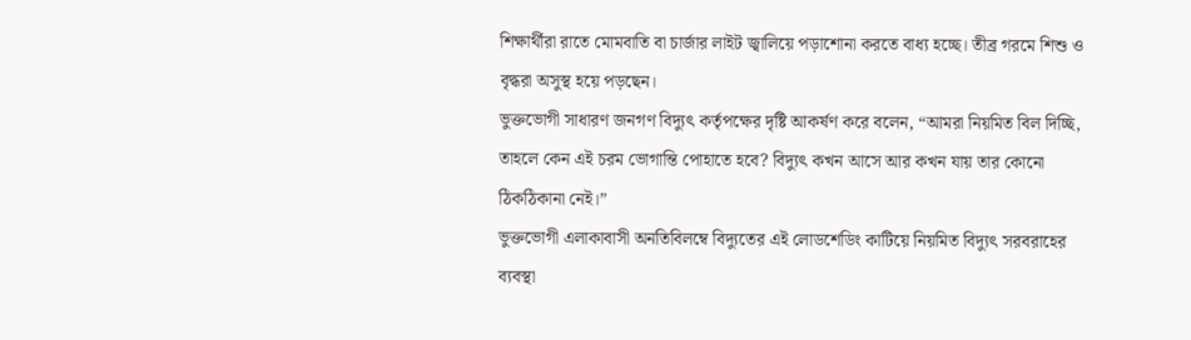শিক্ষার্থীরা রাতে মোমবাতি বা চার্জার লাইট জ্বালিয়ে পড়াশোনা করতে বাধ্য হচ্ছে। তীব্র গরমে শিশু ও বৃদ্ধরা অসুস্থ হয়ে পড়ছেন।
ভুক্তভোগী সাধারণ জনগণ বিদ্যুৎ কর্তৃপক্ষের দৃষ্টি আকর্ষণ করে বলেন, “আমরা নিয়মিত বিল দিচ্ছি, তাহলে কেন এই চরম ভোগান্তি পোহাতে হবে? বিদ্যুৎ কখন আসে আর কখন যায় তার কোনো ঠিকঠিকানা নেই।”
ভুক্তভোগী এলাকাবাসী অনতিবিলম্বে বিদ্যুতের এই লোডশেডিং কাটিয়ে নিয়মিত বিদ্যুৎ সরবরাহের ব্যবস্থা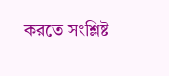করতে সংশ্লিষ্ট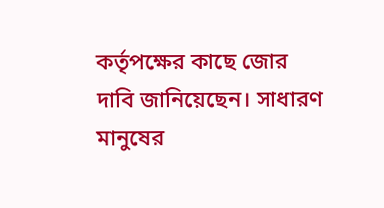কর্তৃপক্ষের কাছে জোর দাবি জানিয়েছেন। সাধারণ মানুষের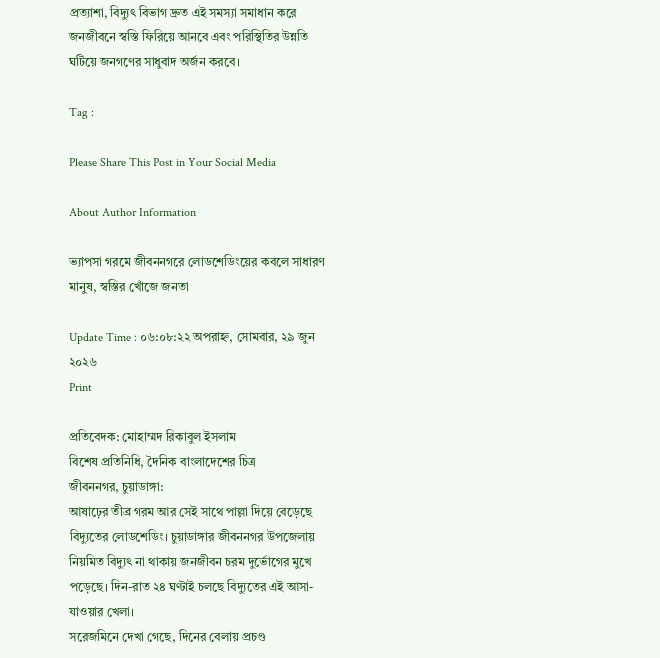প্রত্যাশা, বিদ্যুৎ বিভাগ দ্রুত এই সমস্যা সমাধান করে জনজীবনে স্বস্তি ফিরিয়ে আনবে এবং পরিস্থিতির উন্নতি ঘটিয়ে জনগণের সাধুবাদ অর্জন করবে।

Tag :

Please Share This Post in Your Social Media

About Author Information

ভ্যাপসা গরমে জীবননগরে লোডশেডিংয়ের কবলে সাধারণ মানুষ, স্বস্তির খোঁজে জনতা

Update Time : ০৬:০৮:২২ অপরাহ্ন, সোমবার, ২৯ জুন ২০২৬
Print

প্রতিবেদক: মোহাম্মদ রিকাবুল ইসলাম
বিশেষ প্রতিনিধি, দৈনিক বাংলাদেশের চিত্র
জীবননগর, চুয়াডাঙ্গা:
আষাঢ়ের তীব্র গরম আর সেই সাথে পাল্লা দিয়ে বেড়েছে বিদ্যুতের লোডশেডিং। চুয়াডাঙ্গার জীবননগর উপজেলায় নিয়মিত বিদ্যুৎ না থাকায় জনজীবন চরম দুর্ভোগের মুখে পড়েছে। দিন-রাত ২৪ ঘণ্টাই চলছে বিদ্যুতের এই আসা-যাওয়ার খেলা।
সরেজমিনে দেখা গেছে, দিনের বেলায় প্রচণ্ড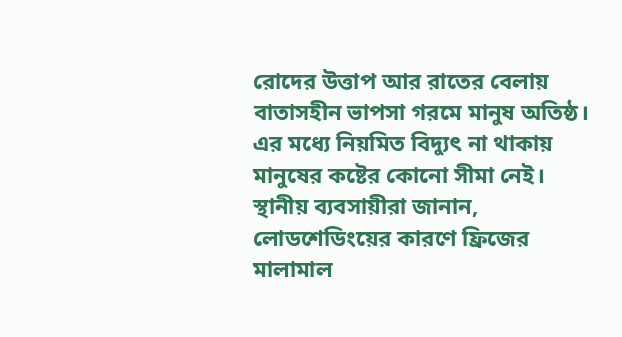রোদের উত্তাপ আর রাতের বেলায় বাতাসহীন ভাপসা গরমে মানুষ অতিষ্ঠ। এর মধ্যে নিয়মিত বিদ্যুৎ না থাকায় মানুষের কষ্টের কোনো সীমা নেই। স্থানীয় ব্যবসায়ীরা জানান, লোডশেডিংয়ের কারণে ফ্রিজের মালামাল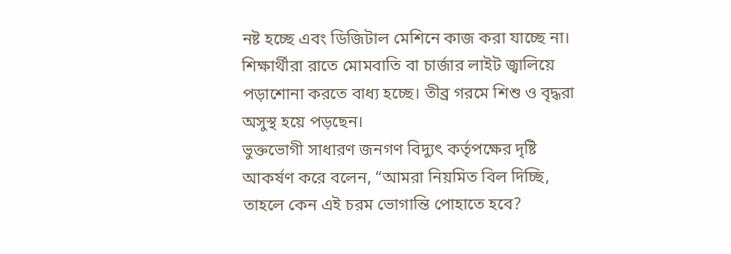নষ্ট হচ্ছে এবং ডিজিটাল মেশিনে কাজ করা যাচ্ছে না। শিক্ষার্থীরা রাতে মোমবাতি বা চার্জার লাইট জ্বালিয়ে পড়াশোনা করতে বাধ্য হচ্ছে। তীব্র গরমে শিশু ও বৃদ্ধরা অসুস্থ হয়ে পড়ছেন।
ভুক্তভোগী সাধারণ জনগণ বিদ্যুৎ কর্তৃপক্ষের দৃষ্টি আকর্ষণ করে বলেন, “আমরা নিয়মিত বিল দিচ্ছি, তাহলে কেন এই চরম ভোগান্তি পোহাতে হবে?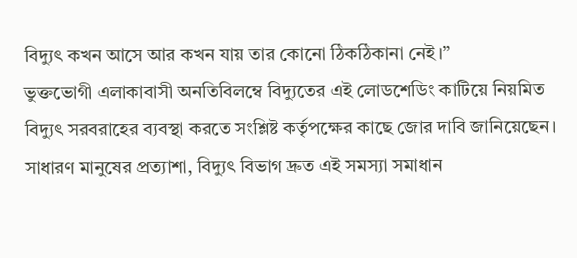বিদ্যুৎ কখন আসে আর কখন যায় তার কোনো ঠিকঠিকানা নেই।”
ভুক্তভোগী এলাকাবাসী অনতিবিলম্বে বিদ্যুতের এই লোডশেডিং কাটিয়ে নিয়মিত বিদ্যুৎ সরবরাহের ব্যবস্থা করতে সংশ্লিষ্ট কর্তৃপক্ষের কাছে জোর দাবি জানিয়েছেন। সাধারণ মানুষের প্রত্যাশা, বিদ্যুৎ বিভাগ দ্রুত এই সমস্যা সমাধান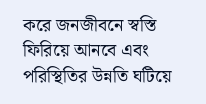করে জনজীবনে স্বস্তি ফিরিয়ে আনবে এবং পরিস্থিতির উন্নতি ঘটিয়ে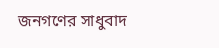জনগণের সাধুবাদ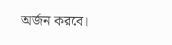অর্জন করবে।